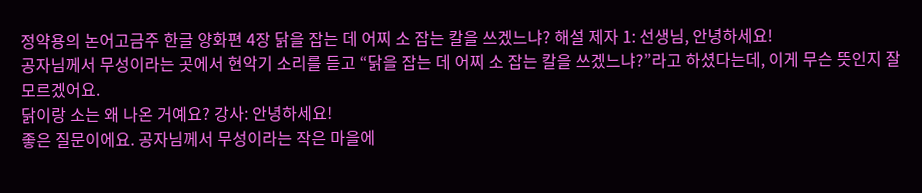정약용의 논어고금주 한글 양화편 4장 닭을 잡는 데 어찌 소 잡는 칼을 쓰겠느냐? 해설 제자 1: 선생님, 안녕하세요!
공자님께서 무성이라는 곳에서 현악기 소리를 듣고 “닭을 잡는 데 어찌 소 잡는 칼을 쓰겠느냐?”라고 하셨다는데, 이게 무슨 뜻인지 잘 모르겠어요.
닭이랑 소는 왜 나온 거예요? 강사: 안녕하세요!
좋은 질문이에요. 공자님께서 무성이라는 작은 마을에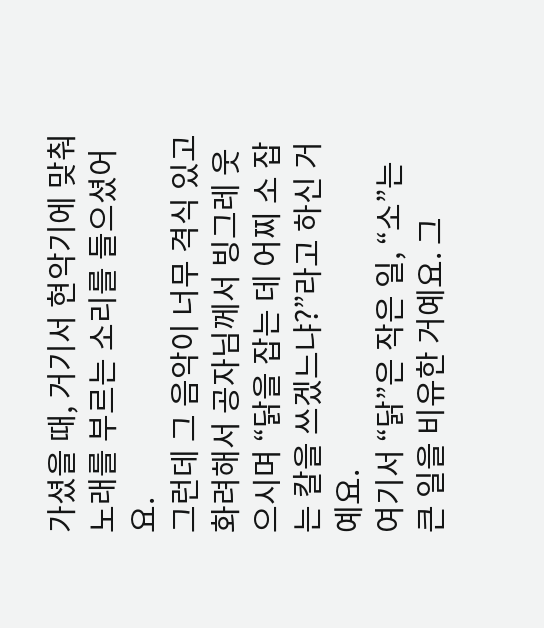가셨을 때, 거기서 현악기에 맞춰 노래를 부르는 소리를 들으셨어요.
그런데 그 음악이 너무 격식 있고 화려해서 공자님께서 빙그레 웃으시며 “닭을 잡는 데 어찌 소 잡는 칼을 쓰겠느냐?”라고 하신 거예요.
여기서 “닭”은 작은 일, “소”는 큰 일을 비유한 거예요. 그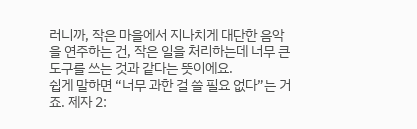러니까, 작은 마을에서 지나치게 대단한 음악을 연주하는 건, 작은 일을 처리하는데 너무 큰 도구를 쓰는 것과 같다는 뜻이에요.
쉽게 말하면 “너무 과한 걸 쓸 필요 없다”는 거죠. 제자 2: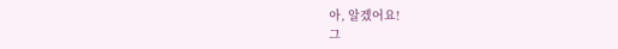아, 알겠어요!
그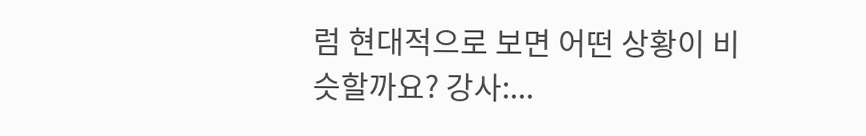럼 현대적으로 보면 어떤 상황이 비슷할까요? 강사:...